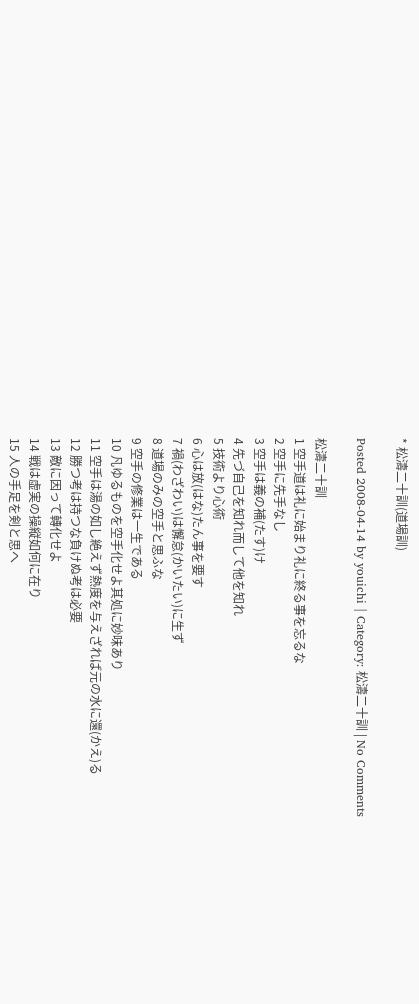* 松濤二十訓(道場訓)

Posted 2008-04-14 by youichi | Category: 松濤二十訓 | No Comments

松濤二十訓
1 空手道は礼に始まり礼に終る事を忘るな
2 空手に先手なし
3 空手は義の補(たす)け
4 先づ自己を知れ而して他を知れ
5 技術より心術
6 心は放(はな)たん事を要す
7 禍(わざわい)は懈怠(かいたい)に生ず
8 道場のみの空手と思ふな
9 空手の修業は一生である
10 凡ゆるものを空手化せよ其処に妙味あり
11 空手は湯の如し絶えず熱度を与えざれば元の水に還(かえ)る
12 勝つ考は持つな負けぬ考は必要
13 敵に因って轉化せよ
14 戦は虚実の操縦如何に在り
15 人の手足を剣と思へ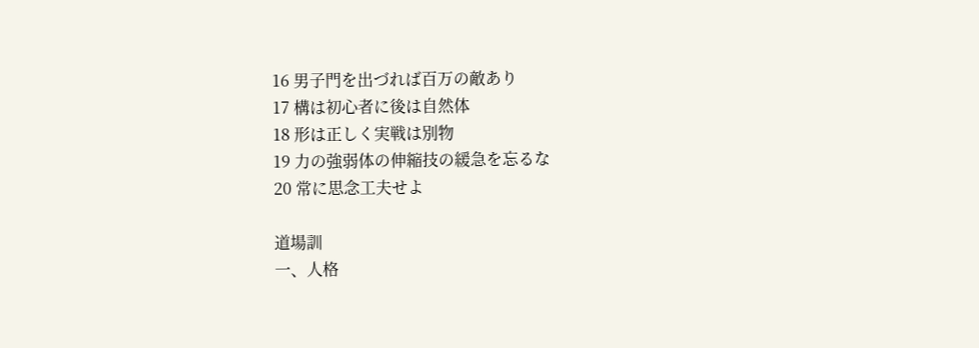16 男子門を出づれば百万の敵あり
17 構は初心者に後は自然体
18 形は正しく実戦は別物
19 力の強弱体の伸縮技の緩急を忘るな
20 常に思念工夫せよ

道場訓
一、人格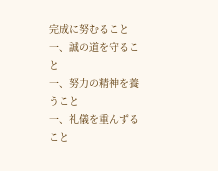完成に努むること
一、誠の道を守ること
一、努力の精神を養うこと
一、礼儀を重んずること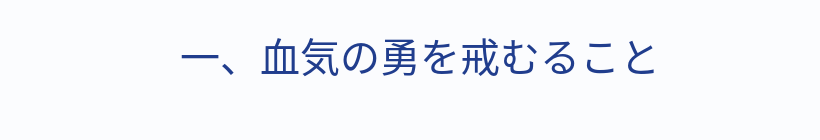一、血気の勇を戒むること